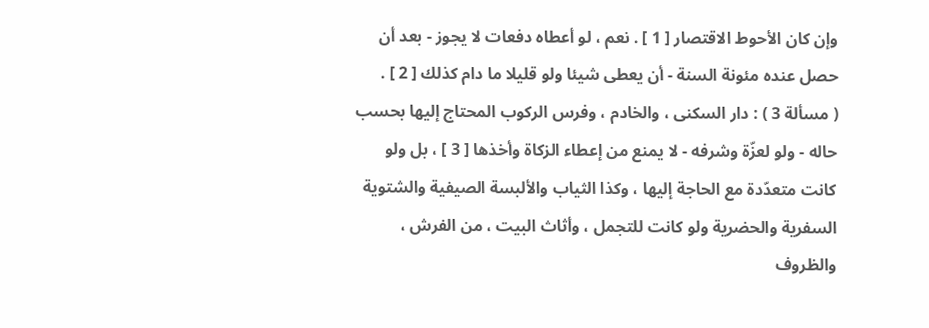وإن كان الأحوط الاقتصار [ 1 ] . نعم ، لو أعطاه دفعات لا يجوز - بعد أن حصل عنده مئونة السنة - أن يعطى شيئا ولو قليلا ما دام كذلك [ 2 ] .
( مسألة 3 ) : دار السكنى ، والخادم ، وفرس الركوب المحتاج إليها بحسب حاله - ولو لعزّة وشرفه - لا يمنع من إعطاء الزكاة وأخذها [ 3 ] ، بل ولو كانت متعدّدة مع الحاجة إليها ، وكذا الثياب والألبسة الصيفية والشتوية السفرية والحضرية ولو كانت للتجمل ، وأثاث البيت ، من الفرش ، والظروف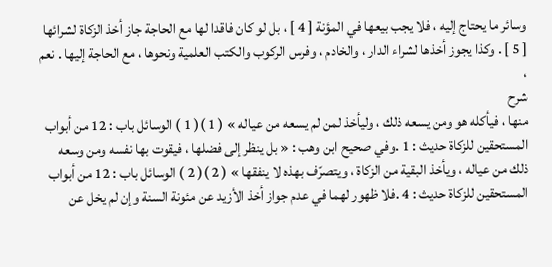وسائر ما يحتاج إليه ، فلا يجب بيعها في المؤنة [ 4 ] ، بل لو كان فاقدا لها مع الحاجة جاز أخذ الزكاة لشرائها [ 5 ] . وكذا يجوز أخذها لشراء الدار ، والخادم ، وفرس الركوب والكتب العلمية ونحوها ، مع الحاجة إليها . نعم ،
شرح
منها ، فيأكله هو ومن يسعه ذلك ، وليأخذ لمن لم يسعه من عياله » ( 1 )( 1 ) الوسائل باب : 12 من أبواب المستحقين للزكاة حديث : 1 .وفي صحيح ابن وهب : « بل ينظر إلى فضلها ، فيقوت بها نفسه ومن وسعه ذلك من عياله ، ويأخذ البقية من الزكاة ، ويتصرّف بهذه لا ينفقها » ( 2 )( 2 ) الوسائل باب : 12 من أبواب المستحقين للزكاة حديث : 4 .فلا ظهور لهما في عدم جواز أخذ الأزيد عن مئونة السنة وإن لم يخل عن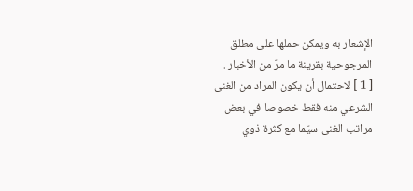الإشعار به ويمكن حملها على مطلق المرجوحية بقرينة ما مرّ من الأخبار .
[ 1 ] لاحتمال أن يكون المراد من الغنى الشرعي منه فقط خصوصا في بعض مراتب الغنى سيّما مع كثرة ذوي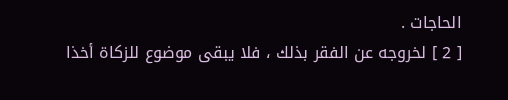الحاجات .
[ 2 ] لخروجه عن الفقر بذلك ، فلا يبقى موضوع للزكاة أخذا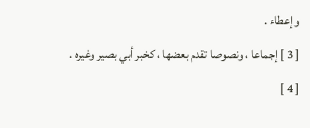وإعطاء .
[ 3 ] إجماعا ، ونصوصا تقدم بعضها ، كخبر أبي بصير وغيره .
[ 4 ]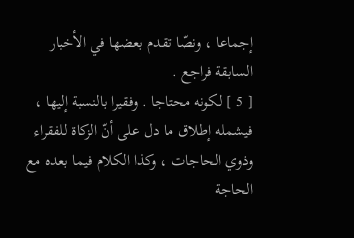إجماعا ، ونصّا تقدم بعضها في الأخبار السابقة فراجع .
[ 5 ] لكونه محتاجا . وفقيرا بالنسبة إليها ، فيشمله إطلاق ما دل على أنّ الزكاة للفقراء وذوي الحاجات ، وكذا الكلام فيما بعده مع الحاجة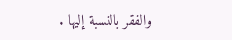والفقر بالنسبة إليها .